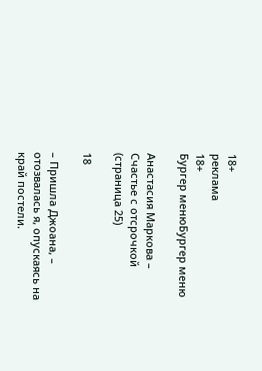18+
реклама
18+
Бургер менюБургер меню

Анастасия Маркова – Счастье с отсрочкой (страница 25)

18

– Пришла Джоана, – отозвалась я, опускаясь на край постели.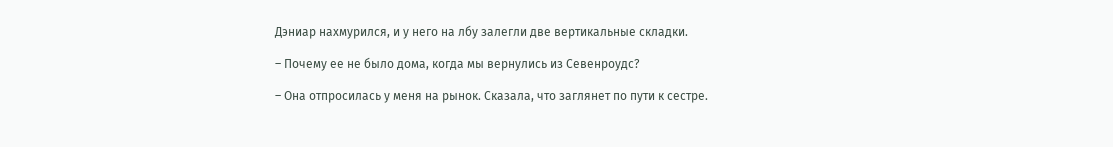Дэниар нахмурился, и у него на лбу залегли две вертикальные складки.

– Почему ее не было дома, когда мы вернулись из Севенроудс?

– Она отпросилась у меня на рынок. Сказала, что заглянет по пути к сестре.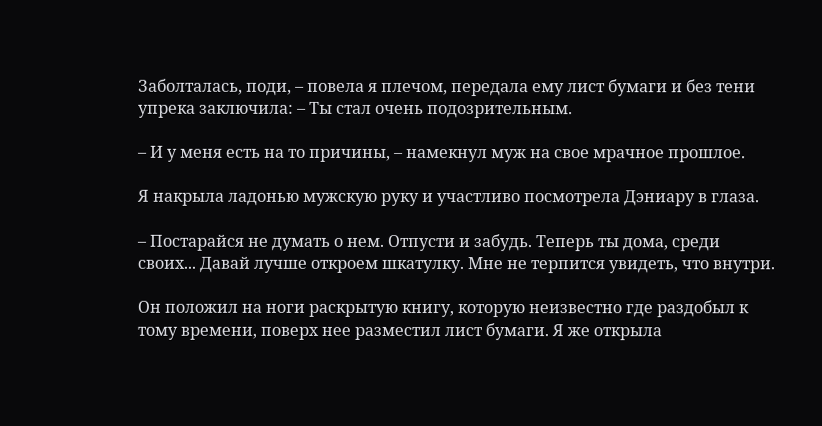Заболталась, поди, – повела я плечом, передала ему лист бумаги и без тени упрека заключила: – Ты стал очень подозрительным.

– И у меня есть на то причины, – намекнул муж на свое мрачное прошлое.

Я накрыла ладонью мужскую руку и участливо посмотрела Дэниару в глаза.

– Постарайся не думать о нем. Отпусти и забудь. Теперь ты дома, среди своих... Давай лучше откроем шкатулку. Мне не терпится увидеть, что внутри.

Он положил на ноги раскрытую книгу, которую неизвестно где раздобыл к тому времени, поверх нее разместил лист бумаги. Я же открыла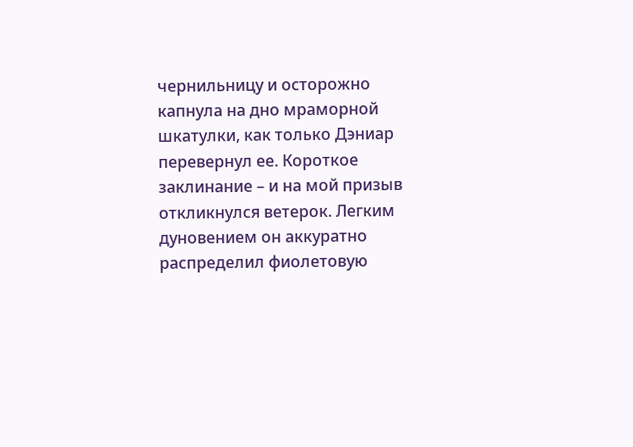чернильницу и осторожно капнула на дно мраморной шкатулки, как только Дэниар перевернул ее. Короткое заклинание – и на мой призыв откликнулся ветерок. Легким дуновением он аккуратно распределил фиолетовую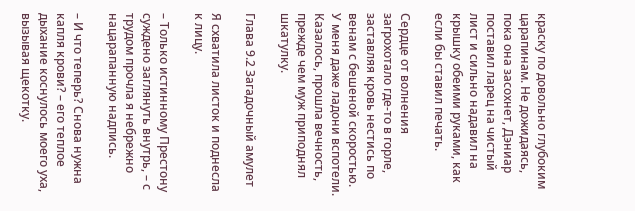краску по довольно глубоким царапинам. Не дожидаясь, пока она засохнет, Дэниар поставил ларец на чистый лист и сильно надавил на крышку обеими руками, как если бы ставил печать.

Сердце от волнения загрохотало где-то в горле, заставляя кровь нестись по венам с бешеной скоростью. У меня даже ладони вспотели. Казалось, прошла вечность, прежде чем муж приподнял шкатулку.

Глава 9.2 Загадочный амулет

Я схватила листок и поднесла к лицу.

– Только истинному Престону суждено заглянуть внутрь, – с трудом прочла я небрежно нацарапанную надпись.

– И что теперь? Снова нужна капля крови? – его теплое дыхание коснулось моего уха, вызывая щекотку.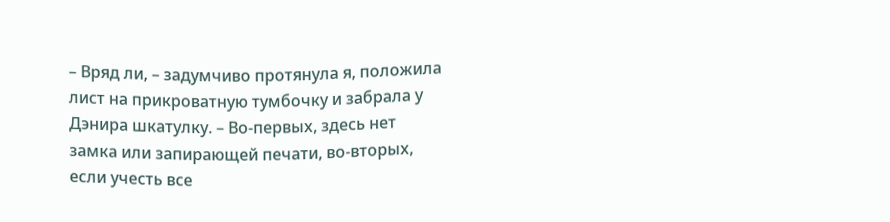– Вряд ли, – задумчиво протянула я, положила лист на прикроватную тумбочку и забрала у Дэнира шкатулку. – Во-первых, здесь нет замка или запирающей печати, во-вторых, если учесть все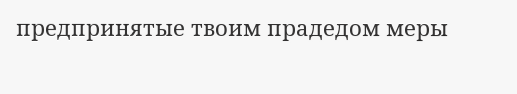предпринятые твоим прадедом меры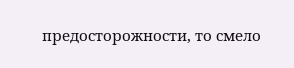предосторожности, то смело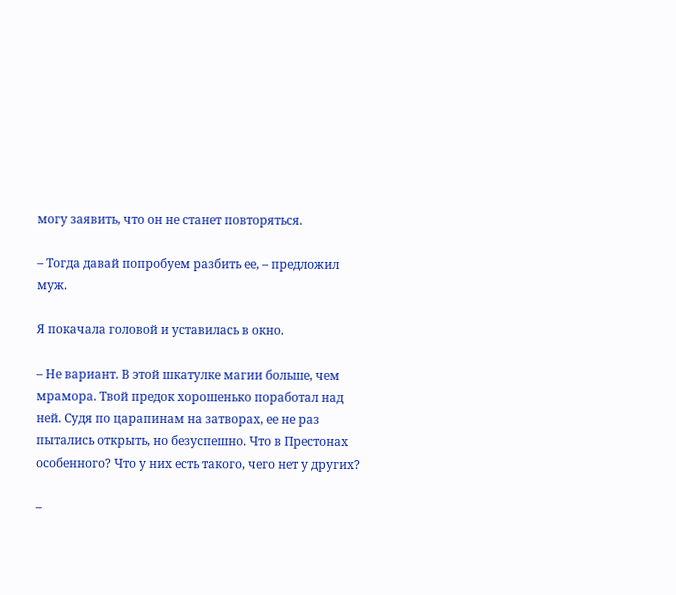могу заявить, что он не станет повторяться.

– Тогда давай попробуем разбить ее, – предложил муж.

Я покачала головой и уставилась в окно.

– Не вариант. В этой шкатулке магии больше, чем мрамора. Твой предок хорошенько поработал над ней. Судя по царапинам на затворах, ее не раз пытались открыть, но безуспешно. Что в Престонах особенного? Что у них есть такого, чего нет у других?

–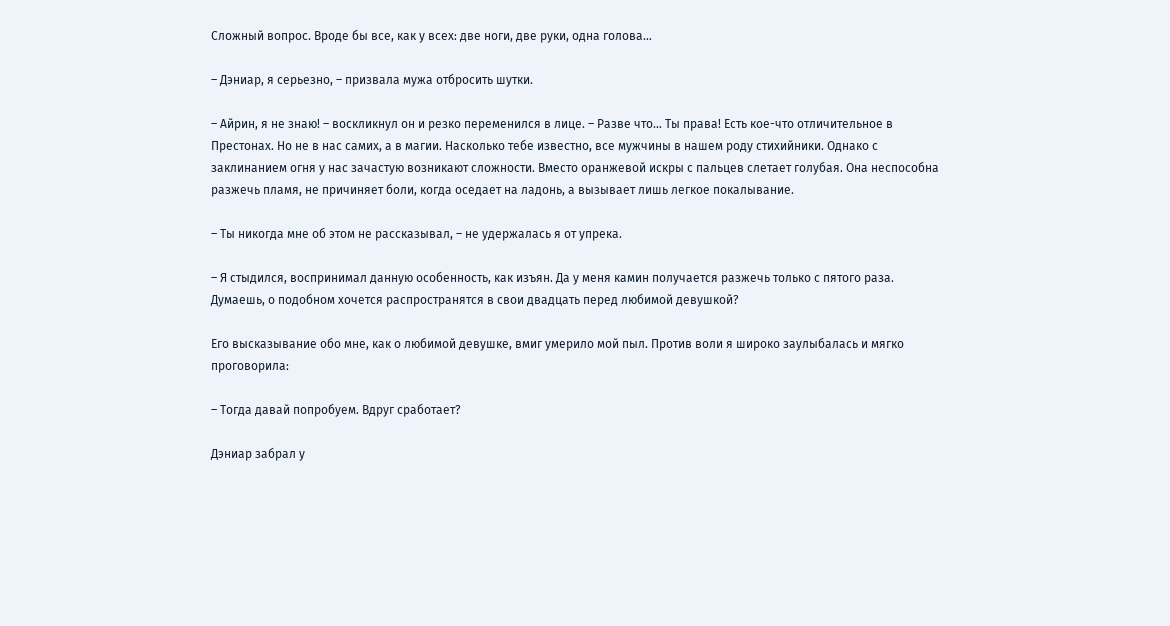Сложный вопрос. Вроде бы все, как у всех: две ноги, две руки, одна голова…

– Дэниар, я серьезно, – призвала мужа отбросить шутки.

– Айрин, я не знаю! – воскликнул он и резко переменился в лице. – Разве что… Ты права! Есть кое-что отличительное в Престонах. Но не в нас самих, а в магии. Насколько тебе известно, все мужчины в нашем роду стихийники. Однако с заклинанием огня у нас зачастую возникают сложности. Вместо оранжевой искры с пальцев слетает голубая. Она неспособна разжечь пламя, не причиняет боли, когда оседает на ладонь, а вызывает лишь легкое покалывание.

– Ты никогда мне об этом не рассказывал, – не удержалась я от упрека.

– Я стыдился, воспринимал данную особенность, как изъян. Да у меня камин получается разжечь только с пятого раза. Думаешь, о подобном хочется распространятся в свои двадцать перед любимой девушкой?

Его высказывание обо мне, как о любимой девушке, вмиг умерило мой пыл. Против воли я широко заулыбалась и мягко проговорила:

– Тогда давай попробуем. Вдруг сработает?

Дэниар забрал у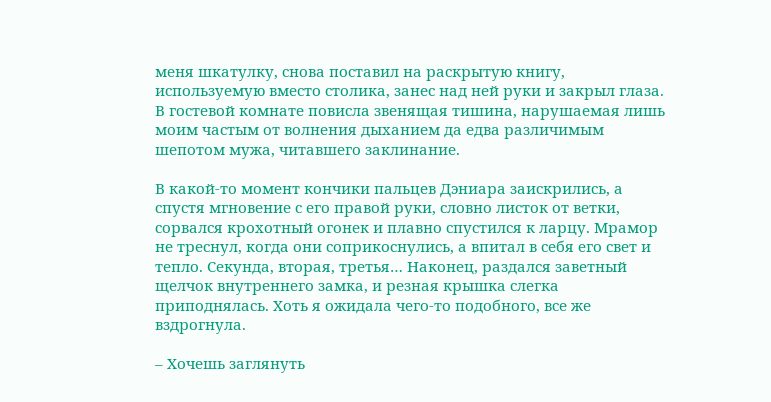меня шкатулку, снова поставил на раскрытую книгу, используемую вместо столика, занес над ней руки и закрыл глаза. В гостевой комнате повисла звенящая тишина, нарушаемая лишь моим частым от волнения дыханием да едва различимым шепотом мужа, читавшего заклинание.

В какой-то момент кончики пальцев Дэниара заискрились, а спустя мгновение с его правой руки, словно листок от ветки, сорвался крохотный огонек и плавно спустился к ларцу. Мрамор не треснул, когда они соприкоснулись, а впитал в себя его свет и тепло. Секунда, вторая, третья… Наконец, раздался заветный щелчок внутреннего замка, и резная крышка слегка приподнялась. Хоть я ожидала чего-то подобного, все же вздрогнула.

– Хочешь заглянуть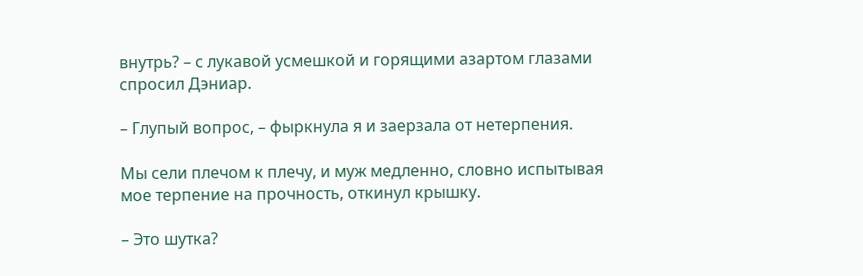внутрь? – с лукавой усмешкой и горящими азартом глазами спросил Дэниар.

– Глупый вопрос, – фыркнула я и заерзала от нетерпения.

Мы сели плечом к плечу, и муж медленно, словно испытывая мое терпение на прочность, откинул крышку.

– Это шутка?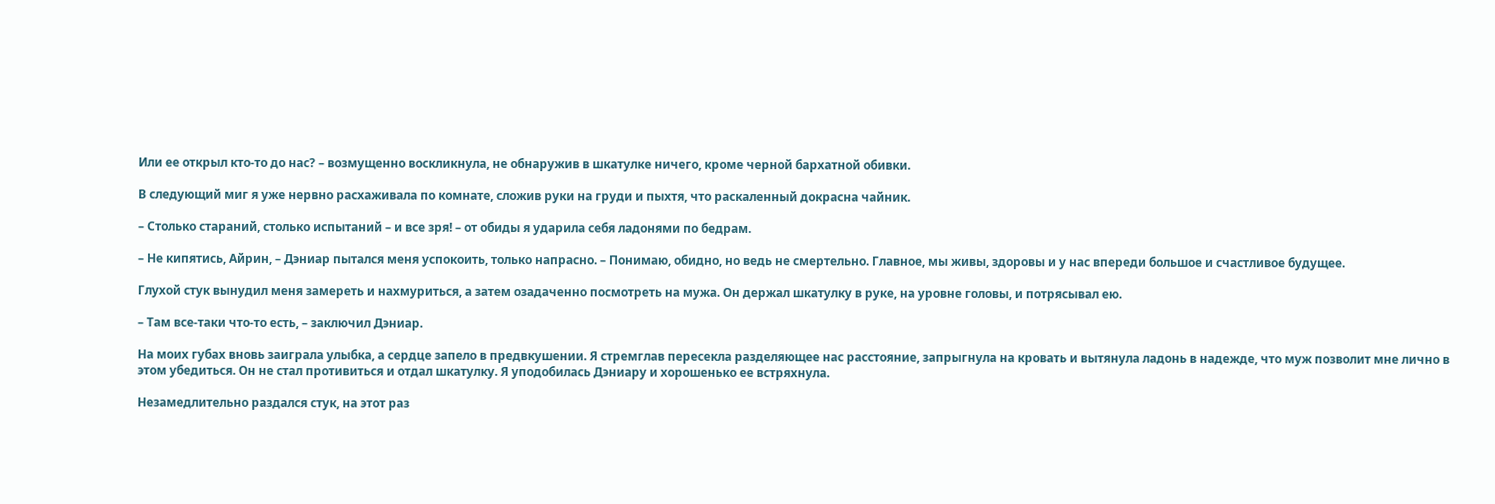Или ее открыл кто-то до нас? – возмущенно воскликнула, не обнаружив в шкатулке ничего, кроме черной бархатной обивки.

В следующий миг я уже нервно расхаживала по комнате, сложив руки на груди и пыхтя, что раскаленный докрасна чайник.

– Столько стараний, столько испытаний – и все зря! – от обиды я ударила себя ладонями по бедрам.

– Не кипятись, Айрин, – Дэниар пытался меня успокоить, только напрасно. – Понимаю, обидно, но ведь не смертельно. Главное, мы живы, здоровы и у нас впереди большое и счастливое будущее.

Глухой стук вынудил меня замереть и нахмуриться, а затем озадаченно посмотреть на мужа. Он держал шкатулку в руке, на уровне головы, и потрясывал ею.

– Там все-таки что-то есть, – заключил Дэниар.

На моих губах вновь заиграла улыбка, а сердце запело в предвкушении. Я стремглав пересекла разделяющее нас расстояние, запрыгнула на кровать и вытянула ладонь в надежде, что муж позволит мне лично в этом убедиться. Он не стал противиться и отдал шкатулку. Я уподобилась Дэниару и хорошенько ее встряхнула.

Незамедлительно раздался стук, на этот раз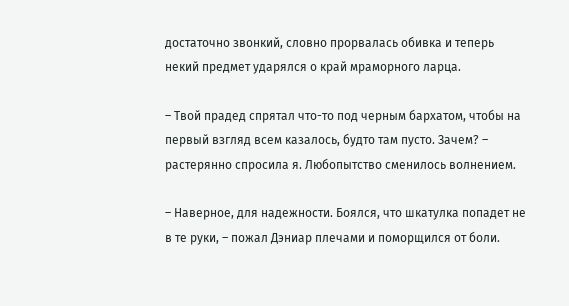достаточно звонкий, словно прорвалась обивка и теперь некий предмет ударялся о край мраморного ларца.

– Твой прадед спрятал что-то под черным бархатом, чтобы на первый взгляд всем казалось, будто там пусто. Зачем? – растерянно спросила я. Любопытство сменилось волнением.

– Наверное, для надежности. Боялся, что шкатулка попадет не в те руки, – пожал Дэниар плечами и поморщился от боли.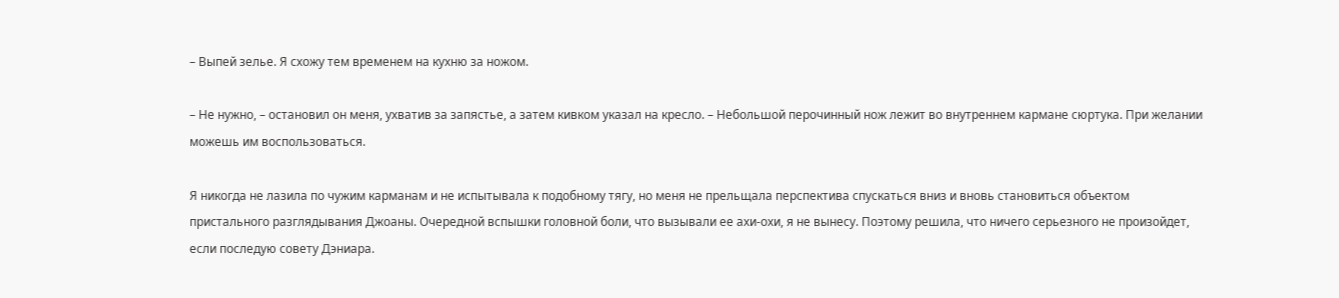– Выпей зелье. Я схожу тем временем на кухню за ножом.

– Не нужно, – остановил он меня, ухватив за запястье, а затем кивком указал на кресло. – Небольшой перочинный нож лежит во внутреннем кармане сюртука. При желании можешь им воспользоваться.

Я никогда не лазила по чужим карманам и не испытывала к подобному тягу, но меня не прельщала перспектива спускаться вниз и вновь становиться объектом пристального разглядывания Джоаны. Очередной вспышки головной боли, что вызывали ее ахи-охи, я не вынесу. Поэтому решила, что ничего серьезного не произойдет, если последую совету Дэниара.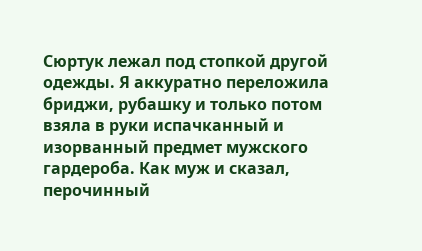Сюртук лежал под стопкой другой одежды. Я аккуратно переложила бриджи, рубашку и только потом взяла в руки испачканный и изорванный предмет мужского гардероба. Как муж и сказал, перочинный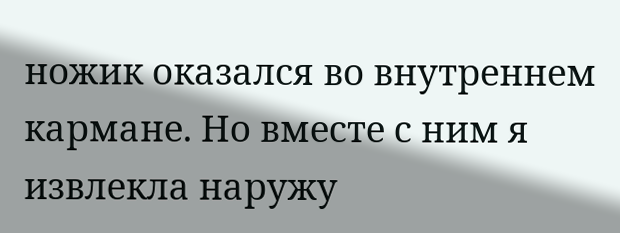ножик оказался во внутреннем кармане. Но вместе с ним я извлекла наружу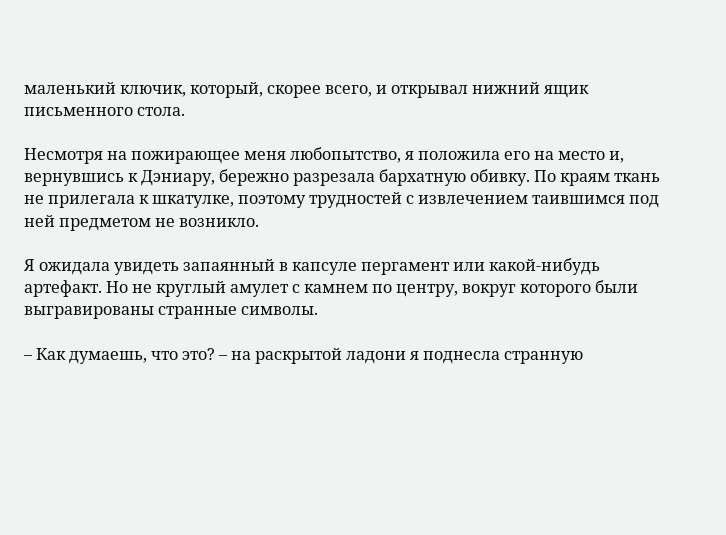маленький ключик, который, скорее всего, и открывал нижний ящик письменного стола.

Несмотря на пожирающее меня любопытство, я положила его на место и, вернувшись к Дэниару, бережно разрезала бархатную обивку. По краям ткань не прилегала к шкатулке, поэтому трудностей с извлечением таившимся под ней предметом не возникло.

Я ожидала увидеть запаянный в капсуле пергамент или какой-нибудь артефакт. Но не круглый амулет с камнем по центру, вокруг которого были выгравированы странные символы.

– Как думаешь, что это? – на раскрытой ладони я поднесла странную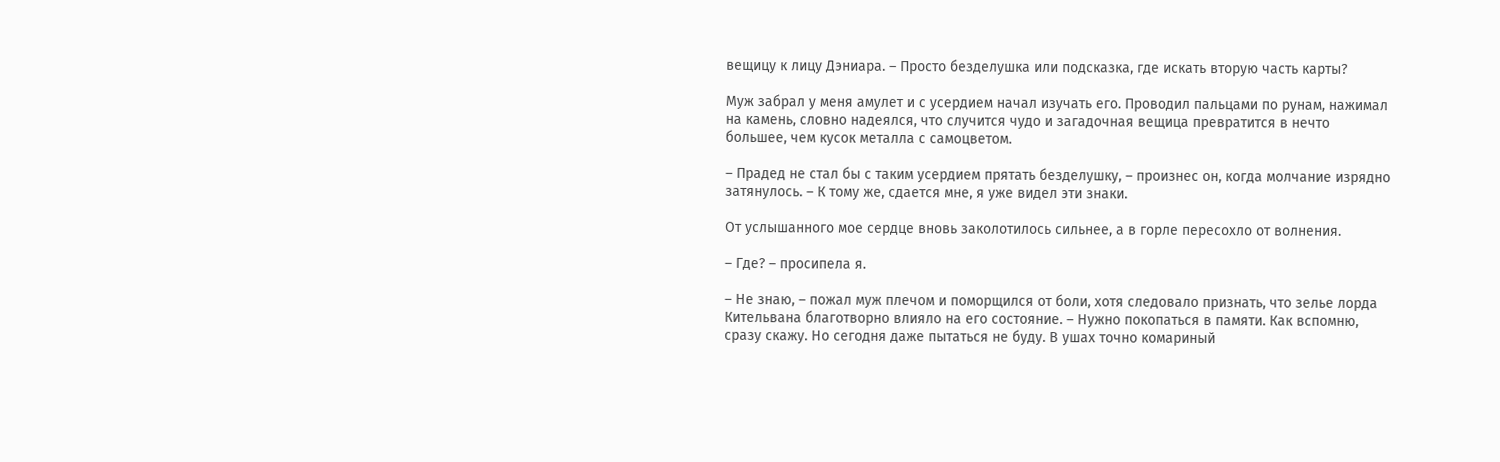вещицу к лицу Дэниара. – Просто безделушка или подсказка, где искать вторую часть карты?

Муж забрал у меня амулет и с усердием начал изучать его. Проводил пальцами по рунам, нажимал на камень, словно надеялся, что случится чудо и загадочная вещица превратится в нечто большее, чем кусок металла с самоцветом.

– Прадед не стал бы с таким усердием прятать безделушку, – произнес он, когда молчание изрядно затянулось. – К тому же, сдается мне, я уже видел эти знаки.

От услышанного мое сердце вновь заколотилось сильнее, а в горле пересохло от волнения.

– Где? – просипела я.

– Не знаю, – пожал муж плечом и поморщился от боли, хотя следовало признать, что зелье лорда Кительвана благотворно влияло на его состояние. – Нужно покопаться в памяти. Как вспомню, сразу скажу. Но сегодня даже пытаться не буду. В ушах точно комариный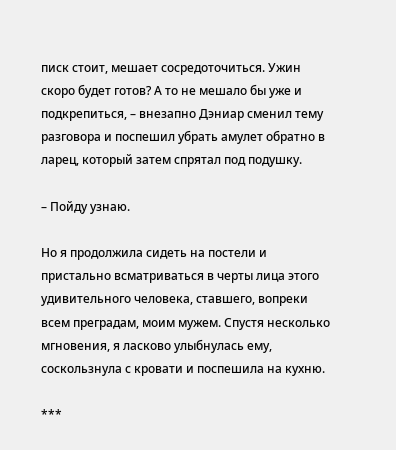писк стоит, мешает сосредоточиться. Ужин скоро будет готов? А то не мешало бы уже и подкрепиться, – внезапно Дэниар сменил тему разговора и поспешил убрать амулет обратно в ларец, который затем спрятал под подушку.

– Пойду узнаю.

Но я продолжила сидеть на постели и пристально всматриваться в черты лица этого удивительного человека, ставшего, вопреки всем преградам, моим мужем. Спустя несколько мгновения, я ласково улыбнулась ему, соскользнула с кровати и поспешила на кухню.

***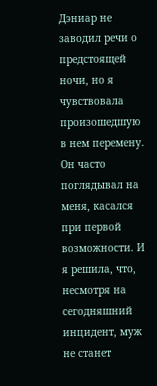Дэниар не заводил речи о предстоящей ночи, но я чувствовала произошедшую в нем перемену. Он часто поглядывал на меня, касался при первой возможности. И я решила, что, несмотря на сегодняшний инцидент, муж не станет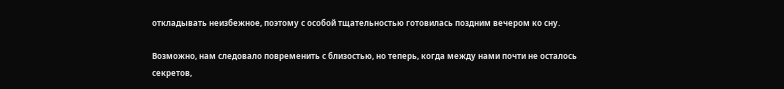откладывать неизбежное, поэтому с особой тщательностью готовилась поздним вечером ко сну.

Возможно, нам следовало повременить с близостью, но теперь, когда между нами почти не осталось секретов,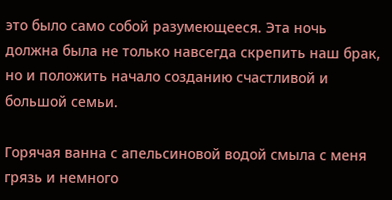это было само собой разумеющееся. Эта ночь должна была не только навсегда скрепить наш брак, но и положить начало созданию счастливой и большой семьи.

Горячая ванна с апельсиновой водой смыла с меня грязь и немного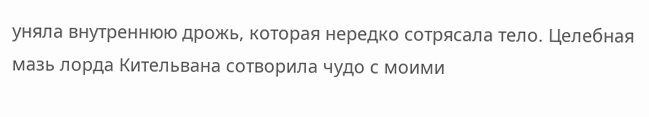уняла внутреннюю дрожь, которая нередко сотрясала тело. Целебная мазь лорда Кительвана сотворила чудо с моими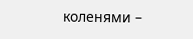коленями –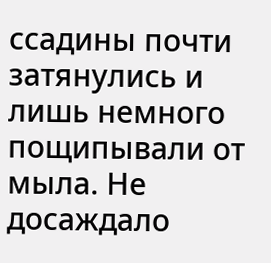ссадины почти затянулись и лишь немного пощипывали от мыла. Не досаждало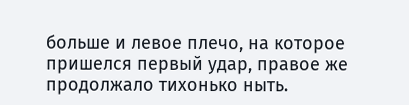больше и левое плечо, на которое пришелся первый удар, правое же продолжало тихонько ныть.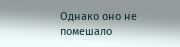Однако оно не помешало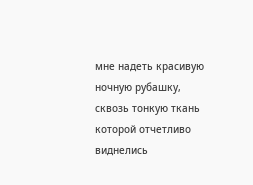мне надеть красивую ночную рубашку, сквозь тонкую ткань которой отчетливо виднелись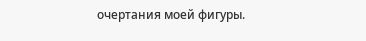очертания моей фигуры.